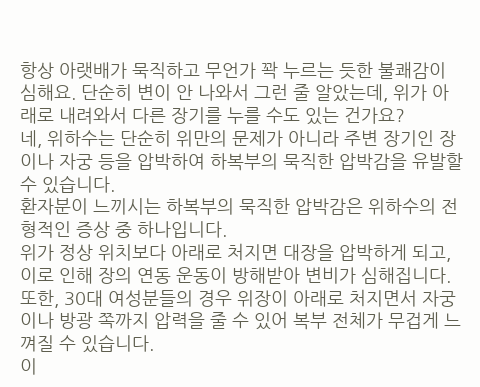항상 아랫배가 묵직하고 무언가 꽉 누르는 듯한 불쾌감이 심해요. 단순히 변이 안 나와서 그런 줄 알았는데, 위가 아래로 내려와서 다른 장기를 누를 수도 있는 건가요?
네, 위하수는 단순히 위만의 문제가 아니라 주변 장기인 장이나 자궁 등을 압박하여 하복부의 묵직한 압박감을 유발할 수 있습니다.
환자분이 느끼시는 하복부의 묵직한 압박감은 위하수의 전형적인 증상 중 하나입니다.
위가 정상 위치보다 아래로 처지면 대장을 압박하게 되고, 이로 인해 장의 연동 운동이 방해받아 변비가 심해집니다.
또한, 30대 여성분들의 경우 위장이 아래로 처지면서 자궁이나 방광 쪽까지 압력을 줄 수 있어 복부 전체가 무겁게 느껴질 수 있습니다.
이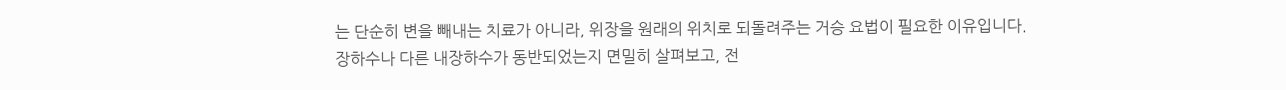는 단순히 변을 빼내는 치료가 아니라, 위장을 원래의 위치로 되돌려주는 거승 요법이 필요한 이유입니다.
장하수나 다른 내장하수가 동반되었는지 면밀히 살펴보고, 전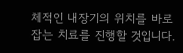체적인 내장기의 위치를 바로잡는 치료를 진행할 것입니다.